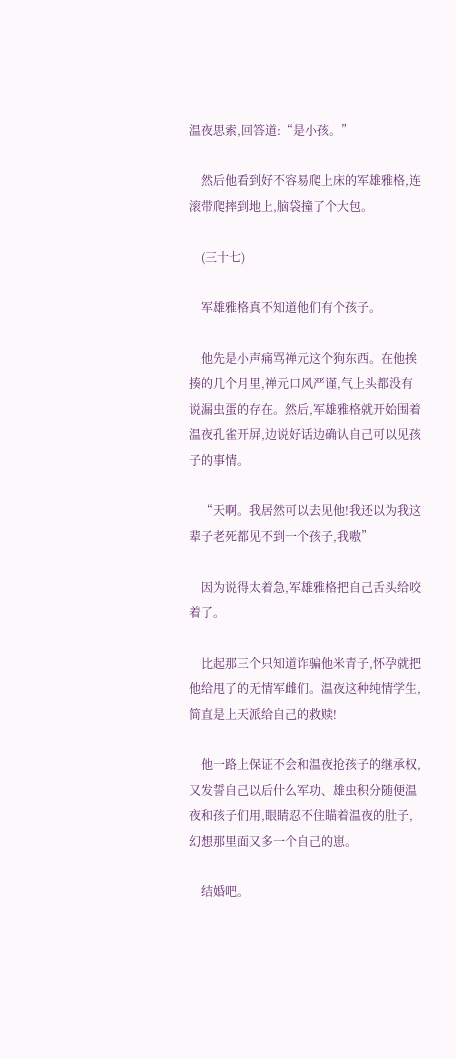温夜思索,回答道:“是小孩。”

    然后他看到好不容易爬上床的军雄雅格,连滚带爬摔到地上,脑袋撞了个大包。

    (三十七)

    军雄雅格真不知道他们有个孩子。

    他先是小声痛骂禅元这个狗东西。在他挨揍的几个月里,禅元口风严谨,气上头都没有说漏虫蛋的存在。然后,军雄雅格就开始围着温夜孔雀开屏,边说好话边确认自己可以见孩子的事情。

    “天啊。我居然可以去见他!我还以为我这辈子老死都见不到一个孩子,我嗷”

    因为说得太着急,军雄雅格把自己舌头给咬着了。

    比起那三个只知道诈骗他米青子,怀孕就把他给甩了的无情军雌们。温夜这种纯情学生,简直是上天派给自己的救赎!

    他一路上保证不会和温夜抢孩子的继承权,又发誓自己以后什么军功、雄虫积分随便温夜和孩子们用,眼睛忍不住瞄着温夜的肚子,幻想那里面又多一个自己的崽。

    结婚吧。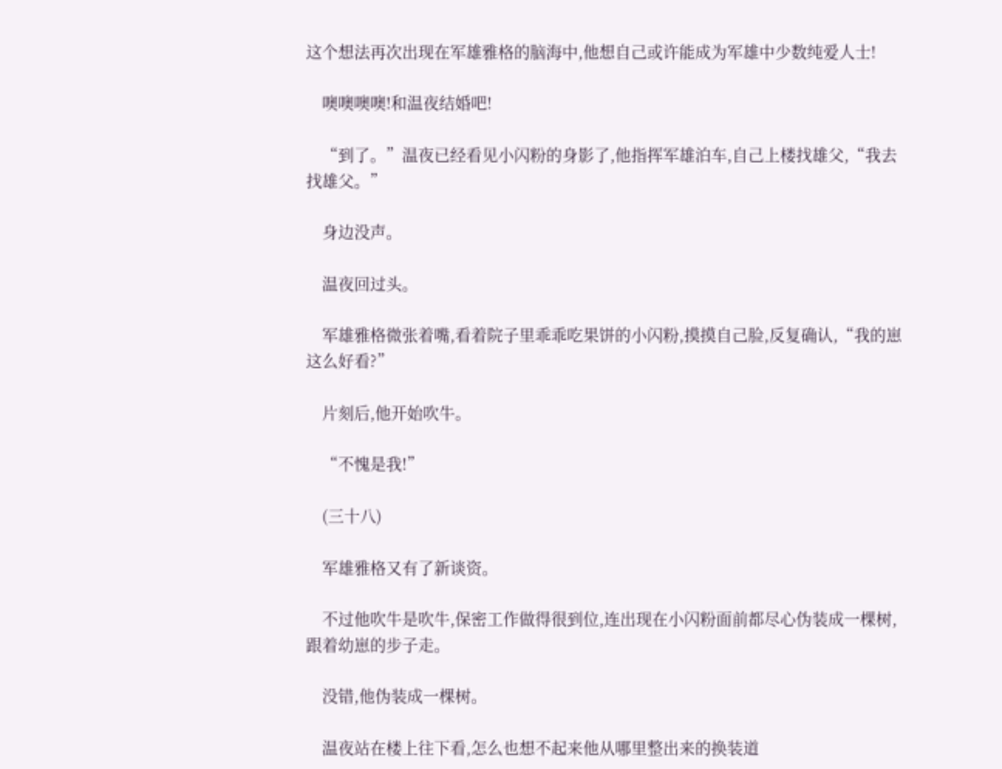这个想法再次出现在军雄雅格的脑海中,他想自己或许能成为军雄中少数纯爱人士!

    噢噢噢噢!和温夜结婚吧!

    “到了。”温夜已经看见小闪粉的身影了,他指挥军雄泊车,自己上楼找雄父,“我去找雄父。”

    身边没声。

    温夜回过头。

    军雄雅格微张着嘴,看着院子里乖乖吃果饼的小闪粉,摸摸自己脸,反复确认,“我的崽这么好看?”

    片刻后,他开始吹牛。

    “不愧是我!”

    (三十八)

    军雄雅格又有了新谈资。

    不过他吹牛是吹牛,保密工作做得很到位,连出现在小闪粉面前都尽心伪装成一棵树,跟着幼崽的步子走。

    没错,他伪装成一棵树。

    温夜站在楼上往下看,怎么也想不起来他从哪里整出来的换装道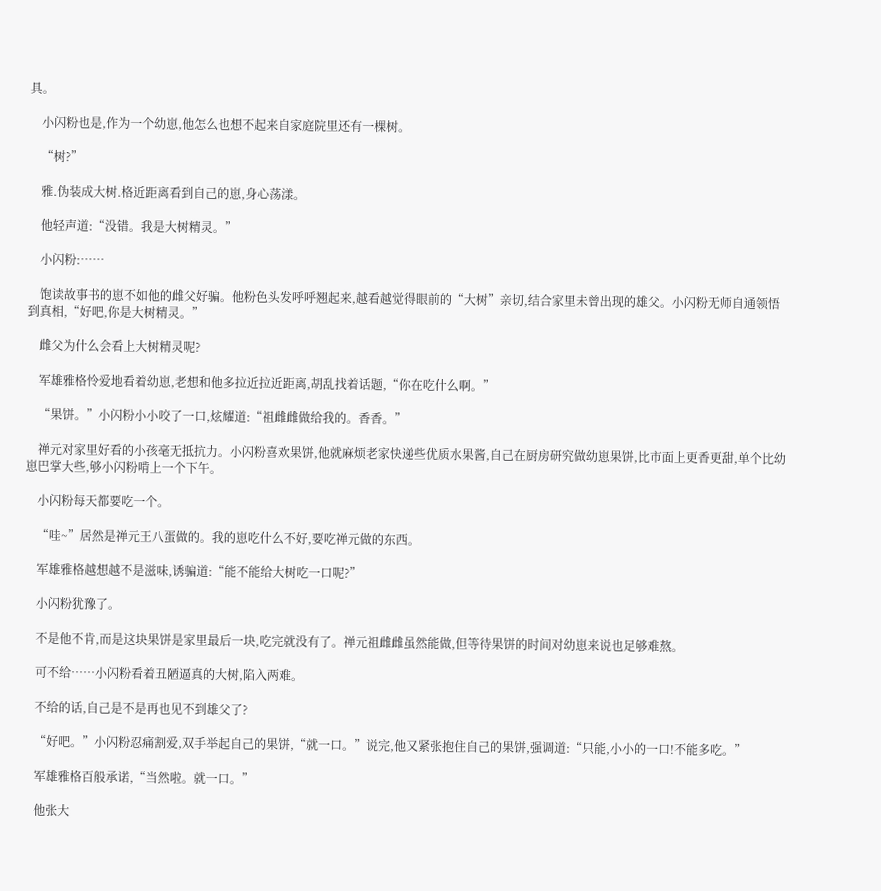具。

    小闪粉也是,作为一个幼崽,他怎么也想不起来自家庭院里还有一棵树。

    “树?”

    雅.伪装成大树.格近距离看到自己的崽,身心荡漾。

    他轻声道:“没错。我是大树精灵。”

    小闪粉:……

    饱读故事书的崽不如他的雌父好骗。他粉色头发呼呼翘起来,越看越觉得眼前的“大树”亲切,结合家里未曾出现的雄父。小闪粉无师自通领悟到真相,“好吧,你是大树精灵。”

    雌父为什么会看上大树精灵呢?

    军雄雅格怜爱地看着幼崽,老想和他多拉近拉近距离,胡乱找着话题,“你在吃什么啊。”

    “果饼。”小闪粉小小咬了一口,炫耀道:“祖雌雌做给我的。香香。”

    禅元对家里好看的小孩毫无抵抗力。小闪粉喜欢果饼,他就麻烦老家快递些优质水果酱,自己在厨房研究做幼崽果饼,比市面上更香更甜,单个比幼崽巴掌大些,够小闪粉啃上一个下午。

    小闪粉每天都要吃一个。

    “哇~”居然是禅元王八蛋做的。我的崽吃什么不好,要吃禅元做的东西。

    军雄雅格越想越不是滋味,诱骗道:“能不能给大树吃一口呢?”

    小闪粉犹豫了。

    不是他不肯,而是这块果饼是家里最后一块,吃完就没有了。禅元祖雌雌虽然能做,但等待果饼的时间对幼崽来说也足够难熬。

    可不给……小闪粉看着丑陋逼真的大树,陷入两难。

    不给的话,自己是不是再也见不到雄父了?

    “好吧。”小闪粉忍痛割爱,双手举起自己的果饼,“就一口。”说完,他又紧张抱住自己的果饼,强调道:“只能,小小的一口!不能多吃。”

    军雄雅格百般承诺,“当然啦。就一口。”

    他张大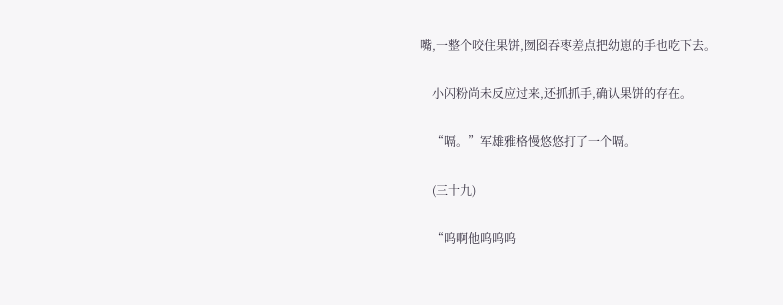嘴,一整个咬住果饼,囫囵吞枣差点把幼崽的手也吃下去。

    小闪粉尚未反应过来,还抓抓手,确认果饼的存在。

    “嗝。”军雄雅格慢悠悠打了一个嗝。

    (三十九)

    “呜啊他呜呜呜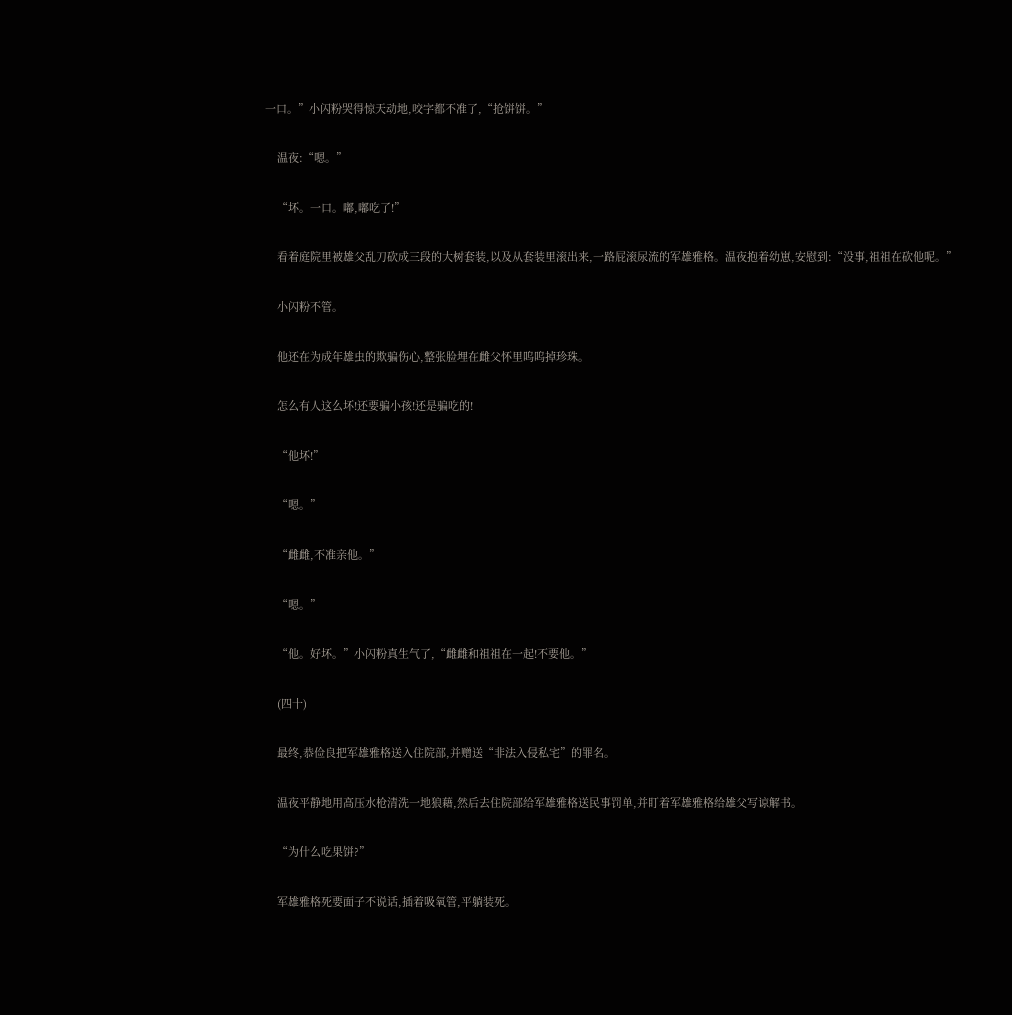一口。”小闪粉哭得惊天动地,咬字都不准了,“抢饼饼。”

    温夜:“嗯。”

    “坏。一口。嘟,嘟吃了!”

    看着庭院里被雄父乱刀砍成三段的大树套装,以及从套装里滚出来,一路屁滚尿流的军雄雅格。温夜抱着幼崽,安慰到:“没事,祖祖在砍他呢。”

    小闪粉不管。

    他还在为成年雄虫的欺骗伤心,整张脸埋在雌父怀里呜呜掉珍珠。

    怎么有人这么坏!还要骗小孩!还是骗吃的!

    “他坏!”

    “嗯。”

    “雌雌,不准亲他。”

    “嗯。”

    “他。好坏。”小闪粉真生气了,“雌雌和祖祖在一起!不要他。”

    (四十)

    最终,恭俭良把军雄雅格送入住院部,并赠送“非法入侵私宅”的罪名。

    温夜平静地用高压水枪清洗一地狼藉,然后去住院部给军雄雅格送民事罚单,并盯着军雄雅格给雄父写谅解书。

    “为什么吃果饼?”

    军雄雅格死要面子不说话,插着吸氧管,平躺装死。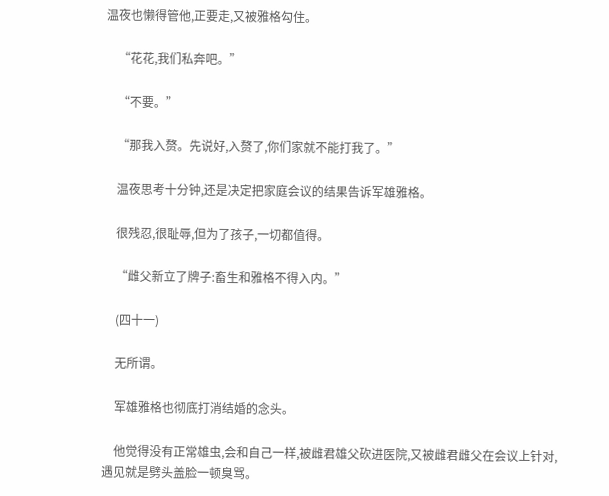温夜也懒得管他,正要走,又被雅格勾住。

    “花花,我们私奔吧。”

    “不要。”

    “那我入赘。先说好,入赘了,你们家就不能打我了。”

    温夜思考十分钟,还是决定把家庭会议的结果告诉军雄雅格。

    很残忍,很耻辱,但为了孩子,一切都值得。

    “雌父新立了牌子:畜生和雅格不得入内。”

    (四十一)

    无所谓。

    军雄雅格也彻底打消结婚的念头。

    他觉得没有正常雄虫,会和自己一样,被雌君雄父砍进医院,又被雌君雌父在会议上针对,遇见就是劈头盖脸一顿臭骂。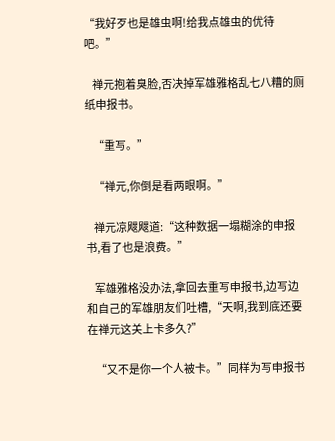“我好歹也是雄虫啊!给我点雄虫的优待吧。”

    禅元抱着臭脸,否决掉军雄雅格乱七八糟的厕纸申报书。

    “重写。”

    “禅元,你倒是看两眼啊。”

    禅元凉飕飕道:“这种数据一塌糊涂的申报书,看了也是浪费。”

    军雄雅格没办法,拿回去重写申报书,边写边和自己的军雄朋友们吐槽,“天啊,我到底还要在禅元这关上卡多久?”

    “又不是你一个人被卡。”同样为写申报书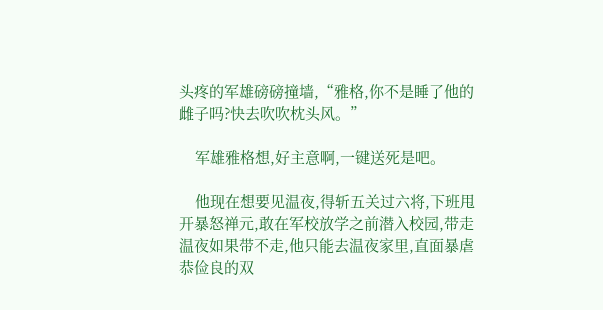头疼的军雄磅磅撞墙,“雅格,你不是睡了他的雌子吗?快去吹吹枕头风。”

    军雄雅格想,好主意啊,一键送死是吧。

    他现在想要见温夜,得斩五关过六将,下班甩开暴怒禅元,敢在军校放学之前潜入校园,带走温夜如果带不走,他只能去温夜家里,直面暴虐恭俭良的双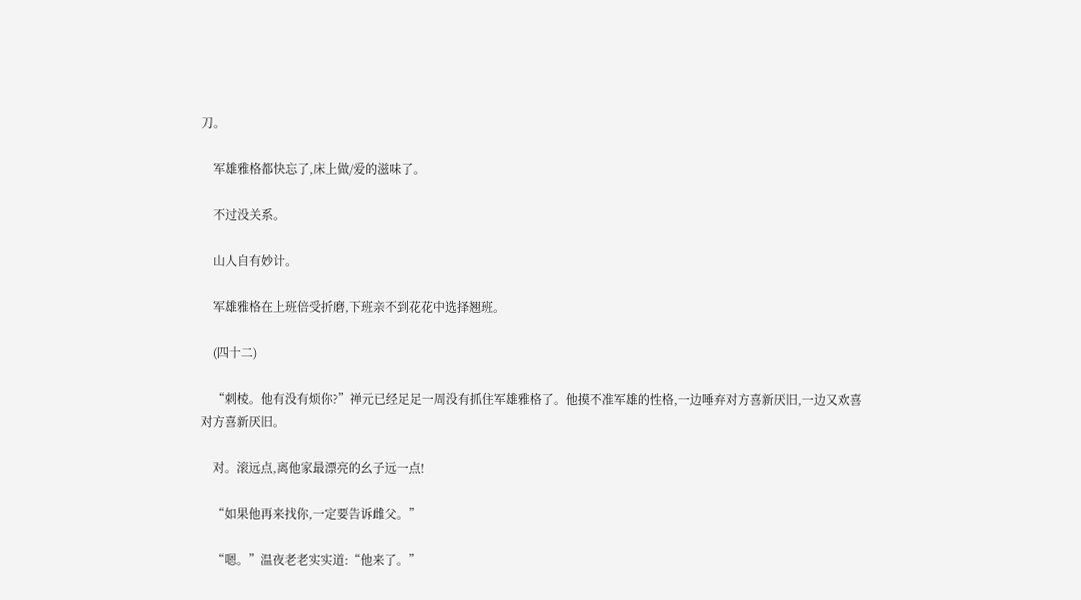刀。

    军雄雅格都快忘了,床上做/爱的滋味了。

    不过没关系。

    山人自有妙计。

    军雄雅格在上班倍受折磨,下班亲不到花花中选择翘班。

    (四十二)

    “刺棱。他有没有烦你?”禅元已经足足一周没有抓住军雄雅格了。他摸不准军雄的性格,一边唾弃对方喜新厌旧,一边又欢喜对方喜新厌旧。

    对。滚远点,离他家最漂亮的幺子远一点!

    “如果他再来找你,一定要告诉雌父。”

    “嗯。”温夜老老实实道:“他来了。”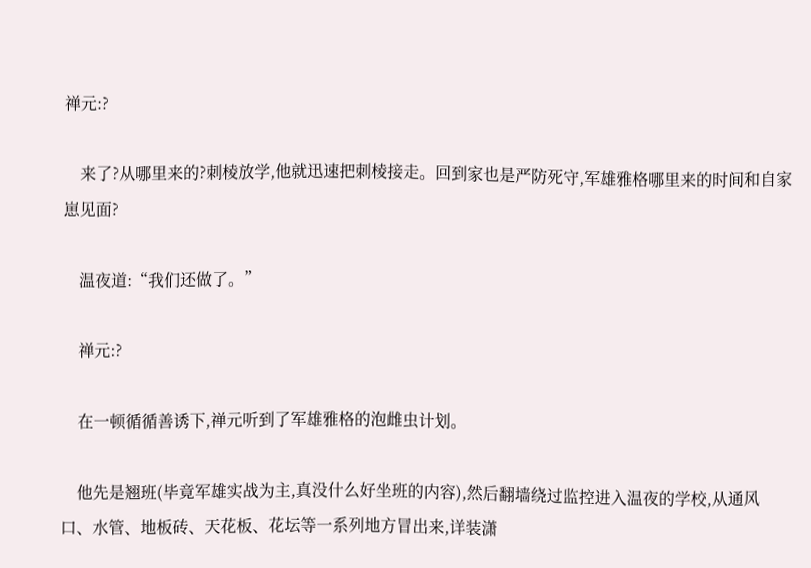禅元:?

    来了?从哪里来的?刺棱放学,他就迅速把刺棱接走。回到家也是严防死守,军雄雅格哪里来的时间和自家崽见面?

    温夜道:“我们还做了。”

    禅元:?

    在一顿循循善诱下,禅元听到了军雄雅格的泡雌虫计划。

    他先是翘班(毕竟军雄实战为主,真没什么好坐班的内容),然后翻墙绕过监控进入温夜的学校,从通风口、水管、地板砖、天花板、花坛等一系列地方冒出来,详装潇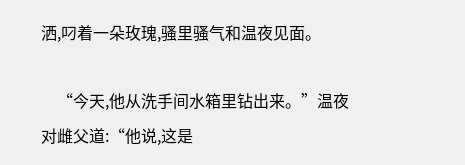洒,叼着一朵玫瑰,骚里骚气和温夜见面。

    “今天,他从洗手间水箱里钻出来。”温夜对雌父道:“他说,这是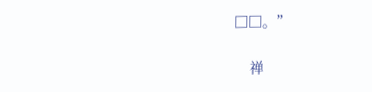□□。”

    禅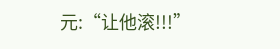元:“让他滚!!!”